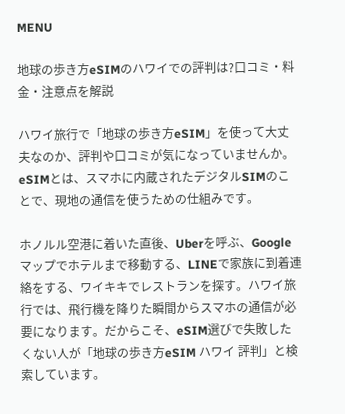MENU

地球の歩き方eSIMのハワイでの評判は?口コミ・料金・注意点を解説

ハワイ旅行で「地球の歩き方eSIM」を使って大丈夫なのか、評判や口コミが気になっていませんか。eSIMとは、スマホに内蔵されたデジタルSIMのことで、現地の通信を使うための仕組みです。

ホノルル空港に着いた直後、Uberを呼ぶ、Googleマップでホテルまで移動する、LINEで家族に到着連絡をする、ワイキキでレストランを探す。ハワイ旅行では、飛行機を降りた瞬間からスマホの通信が必要になります。だからこそ、eSIM選びで失敗したくない人が「地球の歩き方eSIM ハワイ 評判」と検索しています。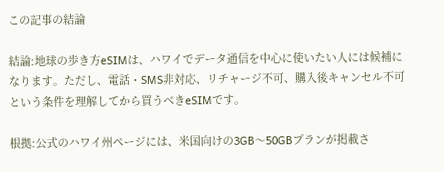この記事の結論

結論:地球の歩き方eSIMは、ハワイでデータ通信を中心に使いたい人には候補になります。ただし、電話・SMS非対応、リチャージ不可、購入後キャンセル不可という条件を理解してから買うべきeSIMです。

根拠:公式のハワイ州ページには、米国向けの3GB〜50GBプランが掲載さ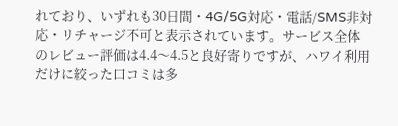れており、いずれも30日間・4G/5G対応・電話/SMS非対応・リチャージ不可と表示されています。サービス全体のレビュー評価は4.4〜4.5と良好寄りですが、ハワイ利用だけに絞った口コミは多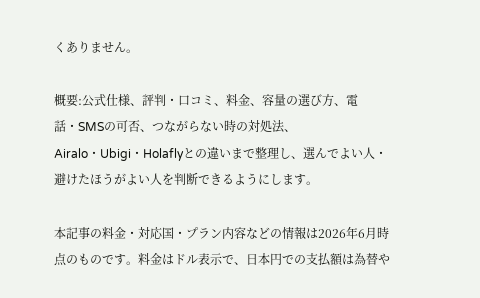くありません。

概要:公式仕様、評判・口コミ、料金、容量の選び方、電話・SMSの可否、つながらない時の対処法、Airalo・Ubigi・Holaflyとの違いまで整理し、選んでよい人・避けたほうがよい人を判断できるようにします。

本記事の料金・対応国・プラン内容などの情報は2026年6月時点のものです。料金はドル表示で、日本円での支払額は為替や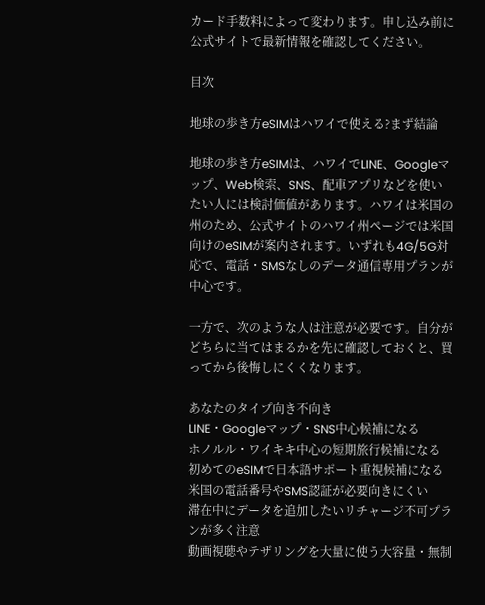カード手数料によって変わります。申し込み前に公式サイトで最新情報を確認してください。

目次

地球の歩き方eSIMはハワイで使える?まず結論

地球の歩き方eSIMは、ハワイでLINE、Googleマップ、Web検索、SNS、配車アプリなどを使いたい人には検討価値があります。ハワイは米国の州のため、公式サイトのハワイ州ページでは米国向けのeSIMが案内されます。いずれも4G/5G対応で、電話・SMSなしのデータ通信専用プランが中心です。

一方で、次のような人は注意が必要です。自分がどちらに当てはまるかを先に確認しておくと、買ってから後悔しにくくなります。

あなたのタイプ向き不向き
LINE・Googleマップ・SNS中心候補になる
ホノルル・ワイキキ中心の短期旅行候補になる
初めてのeSIMで日本語サポート重視候補になる
米国の電話番号やSMS認証が必要向きにくい
滞在中にデータを追加したいリチャージ不可プランが多く注意
動画視聴やテザリングを大量に使う大容量・無制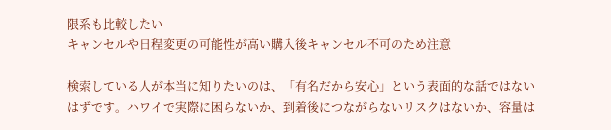限系も比較したい
キャンセルや日程変更の可能性が高い購入後キャンセル不可のため注意

検索している人が本当に知りたいのは、「有名だから安心」という表面的な話ではないはずです。ハワイで実際に困らないか、到着後につながらないリスクはないか、容量は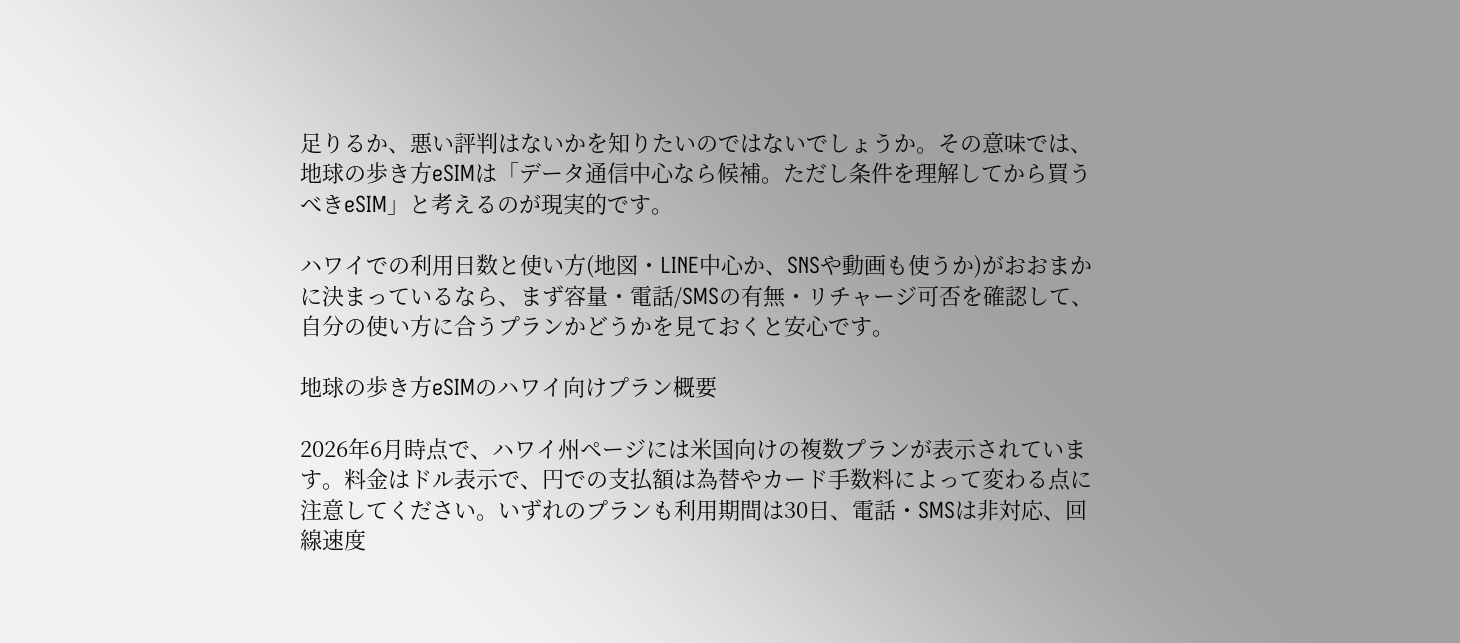足りるか、悪い評判はないかを知りたいのではないでしょうか。その意味では、地球の歩き方eSIMは「データ通信中心なら候補。ただし条件を理解してから買うべきeSIM」と考えるのが現実的です。

ハワイでの利用日数と使い方(地図・LINE中心か、SNSや動画も使うか)がおおまかに決まっているなら、まず容量・電話/SMSの有無・リチャージ可否を確認して、自分の使い方に合うプランかどうかを見ておくと安心です。

地球の歩き方eSIMのハワイ向けプラン概要

2026年6月時点で、ハワイ州ページには米国向けの複数プランが表示されています。料金はドル表示で、円での支払額は為替やカード手数料によって変わる点に注意してください。いずれのプランも利用期間は30日、電話・SMSは非対応、回線速度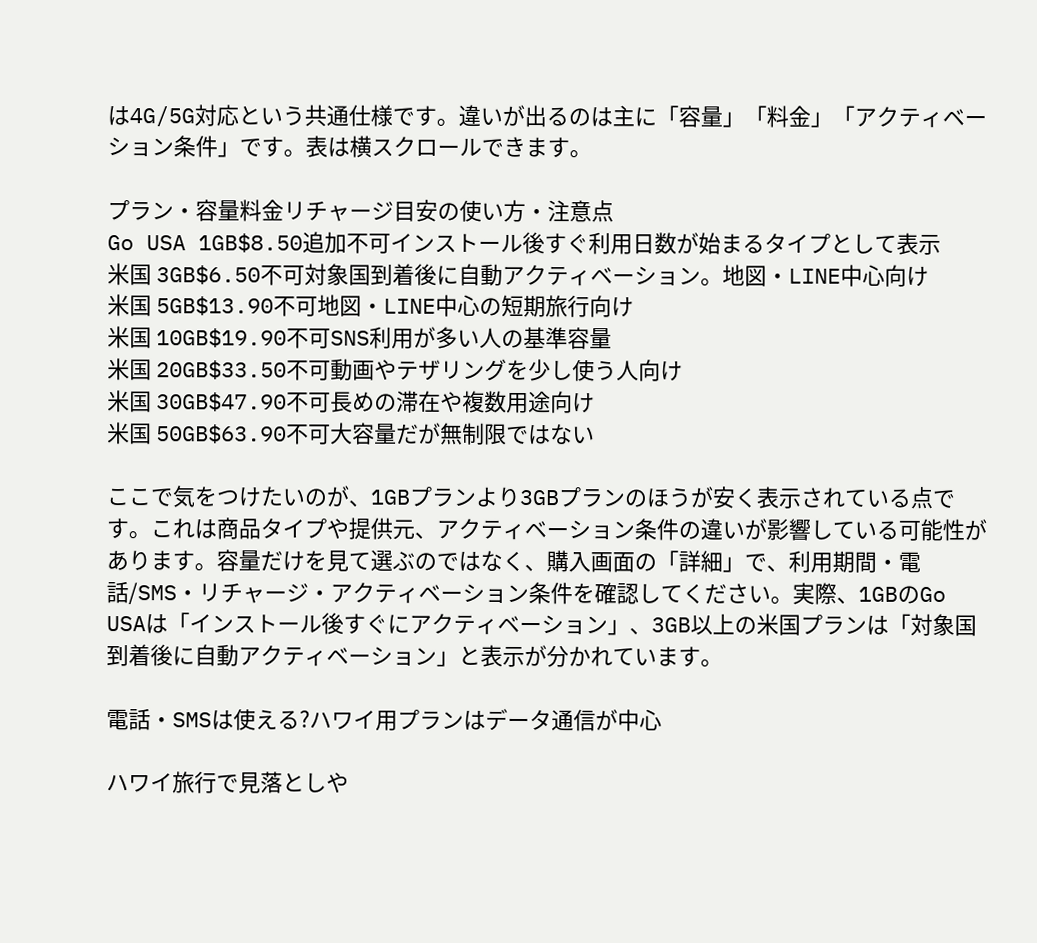は4G/5G対応という共通仕様です。違いが出るのは主に「容量」「料金」「アクティベーション条件」です。表は横スクロールできます。

プラン・容量料金リチャージ目安の使い方・注意点
Go USA 1GB$8.50追加不可インストール後すぐ利用日数が始まるタイプとして表示
米国 3GB$6.50不可対象国到着後に自動アクティベーション。地図・LINE中心向け
米国 5GB$13.90不可地図・LINE中心の短期旅行向け
米国 10GB$19.90不可SNS利用が多い人の基準容量
米国 20GB$33.50不可動画やテザリングを少し使う人向け
米国 30GB$47.90不可長めの滞在や複数用途向け
米国 50GB$63.90不可大容量だが無制限ではない

ここで気をつけたいのが、1GBプランより3GBプランのほうが安く表示されている点です。これは商品タイプや提供元、アクティベーション条件の違いが影響している可能性があります。容量だけを見て選ぶのではなく、購入画面の「詳細」で、利用期間・電話/SMS・リチャージ・アクティベーション条件を確認してください。実際、1GBのGo USAは「インストール後すぐにアクティベーション」、3GB以上の米国プランは「対象国到着後に自動アクティベーション」と表示が分かれています。

電話・SMSは使える?ハワイ用プランはデータ通信が中心

ハワイ旅行で見落としや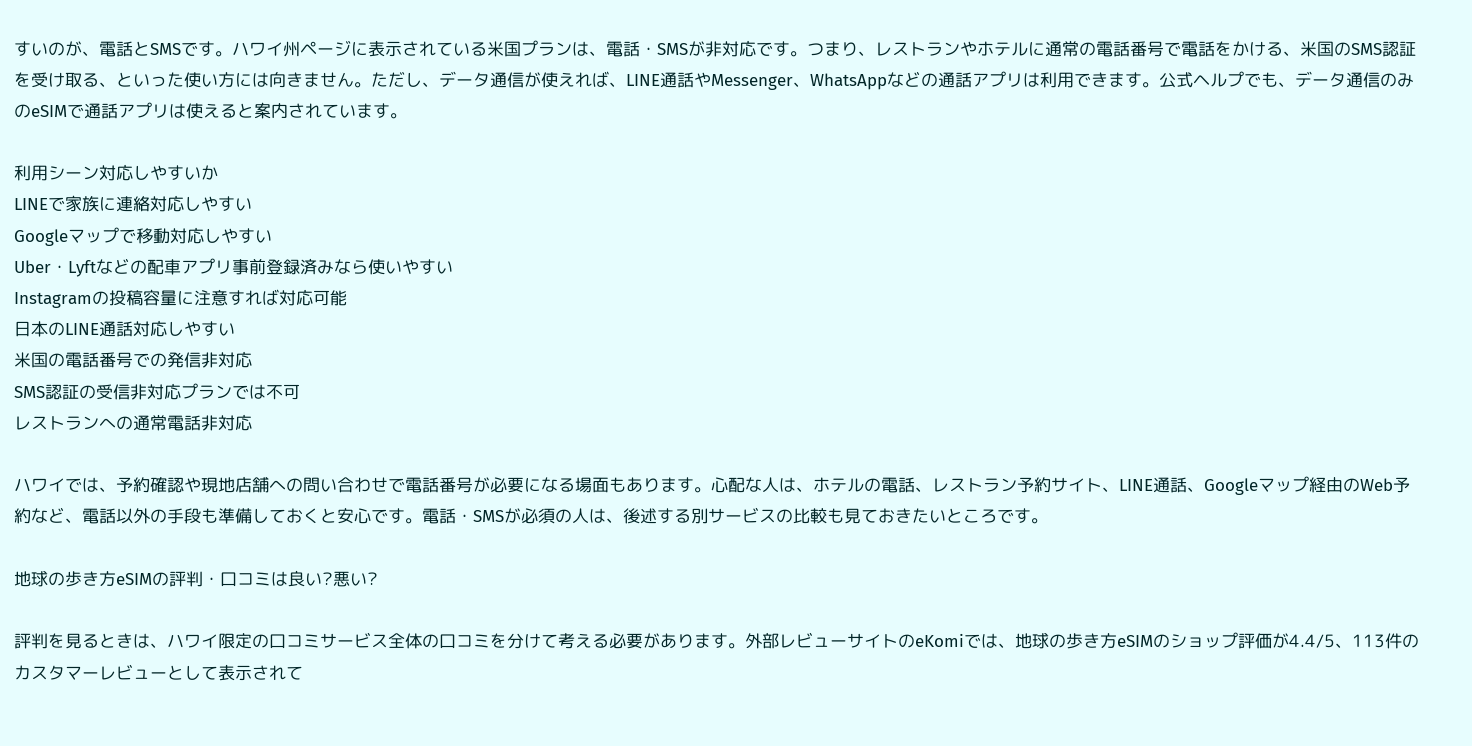すいのが、電話とSMSです。ハワイ州ページに表示されている米国プランは、電話・SMSが非対応です。つまり、レストランやホテルに通常の電話番号で電話をかける、米国のSMS認証を受け取る、といった使い方には向きません。ただし、データ通信が使えれば、LINE通話やMessenger、WhatsAppなどの通話アプリは利用できます。公式ヘルプでも、データ通信のみのeSIMで通話アプリは使えると案内されています。

利用シーン対応しやすいか
LINEで家族に連絡対応しやすい
Googleマップで移動対応しやすい
Uber・Lyftなどの配車アプリ事前登録済みなら使いやすい
Instagramの投稿容量に注意すれば対応可能
日本のLINE通話対応しやすい
米国の電話番号での発信非対応
SMS認証の受信非対応プランでは不可
レストランへの通常電話非対応

ハワイでは、予約確認や現地店舗への問い合わせで電話番号が必要になる場面もあります。心配な人は、ホテルの電話、レストラン予約サイト、LINE通話、Googleマップ経由のWeb予約など、電話以外の手段も準備しておくと安心です。電話・SMSが必須の人は、後述する別サービスの比較も見ておきたいところです。

地球の歩き方eSIMの評判・口コミは良い?悪い?

評判を見るときは、ハワイ限定の口コミサービス全体の口コミを分けて考える必要があります。外部レビューサイトのeKomiでは、地球の歩き方eSIMのショップ評価が4.4/5、113件のカスタマーレビューとして表示されて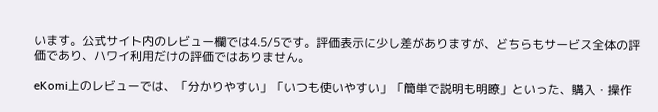います。公式サイト内のレビュー欄では4.5/5です。評価表示に少し差がありますが、どちらもサービス全体の評価であり、ハワイ利用だけの評価ではありません。

eKomi上のレビューでは、「分かりやすい」「いつも使いやすい」「簡単で説明も明瞭」といった、購入・操作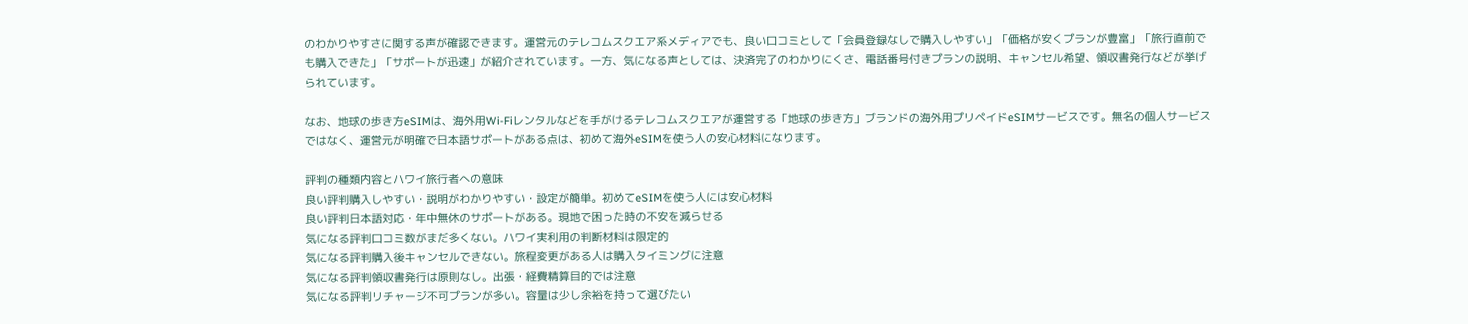のわかりやすさに関する声が確認できます。運営元のテレコムスクエア系メディアでも、良い口コミとして「会員登録なしで購入しやすい」「価格が安くプランが豊富」「旅行直前でも購入できた」「サポートが迅速」が紹介されています。一方、気になる声としては、決済完了のわかりにくさ、電話番号付きプランの説明、キャンセル希望、領収書発行などが挙げられています。

なお、地球の歩き方eSIMは、海外用Wi-Fiレンタルなどを手がけるテレコムスクエアが運営する「地球の歩き方」ブランドの海外用プリペイドeSIMサービスです。無名の個人サービスではなく、運営元が明確で日本語サポートがある点は、初めて海外eSIMを使う人の安心材料になります。

評判の種類内容とハワイ旅行者への意味
良い評判購入しやすい・説明がわかりやすい・設定が簡単。初めてeSIMを使う人には安心材料
良い評判日本語対応・年中無休のサポートがある。現地で困った時の不安を減らせる
気になる評判口コミ数がまだ多くない。ハワイ実利用の判断材料は限定的
気になる評判購入後キャンセルできない。旅程変更がある人は購入タイミングに注意
気になる評判領収書発行は原則なし。出張・経費精算目的では注意
気になる評判リチャージ不可プランが多い。容量は少し余裕を持って選びたい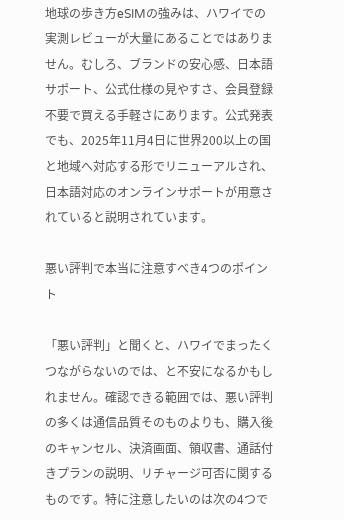地球の歩き方eSIMの強みは、ハワイでの実測レビューが大量にあることではありません。むしろ、ブランドの安心感、日本語サポート、公式仕様の見やすさ、会員登録不要で買える手軽さにあります。公式発表でも、2025年11月4日に世界200以上の国と地域へ対応する形でリニューアルされ、日本語対応のオンラインサポートが用意されていると説明されています。

悪い評判で本当に注意すべき4つのポイント

「悪い評判」と聞くと、ハワイでまったくつながらないのでは、と不安になるかもしれません。確認できる範囲では、悪い評判の多くは通信品質そのものよりも、購入後のキャンセル、決済画面、領収書、通話付きプランの説明、リチャージ可否に関するものです。特に注意したいのは次の4つで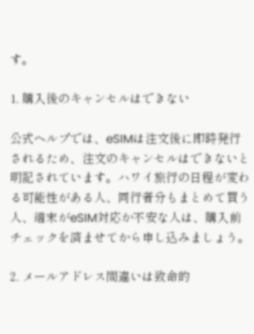す。

1. 購入後のキャンセルはできない

公式ヘルプでは、eSIMは注文後に即時発行されるため、注文のキャンセルはできないと明記されています。ハワイ旅行の日程が変わる可能性がある人、同行者分もまとめて買う人、端末がeSIM対応か不安な人は、購入前チェックを済ませてから申し込みましょう。

2. メールアドレス間違いは致命的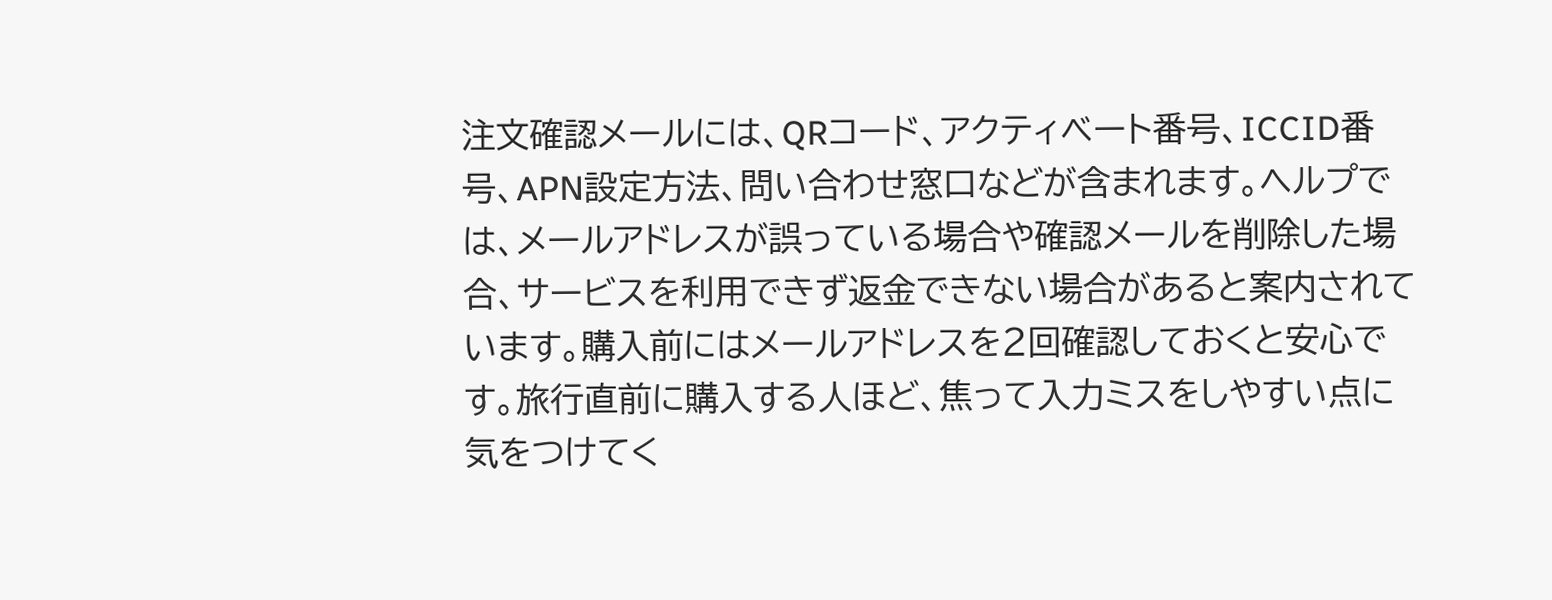注文確認メールには、QRコード、アクティベート番号、ICCID番号、APN設定方法、問い合わせ窓口などが含まれます。ヘルプでは、メールアドレスが誤っている場合や確認メールを削除した場合、サービスを利用できず返金できない場合があると案内されています。購入前にはメールアドレスを2回確認しておくと安心です。旅行直前に購入する人ほど、焦って入力ミスをしやすい点に気をつけてく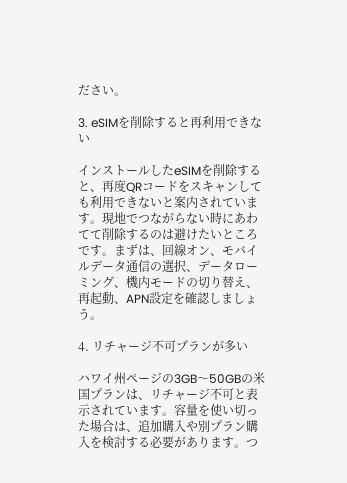ださい。

3. eSIMを削除すると再利用できない

インストールしたeSIMを削除すると、再度QRコードをスキャンしても利用できないと案内されています。現地でつながらない時にあわてて削除するのは避けたいところです。まずは、回線オン、モバイルデータ通信の選択、データローミング、機内モードの切り替え、再起動、APN設定を確認しましょう。

4. リチャージ不可プランが多い

ハワイ州ページの3GB〜50GBの米国プランは、リチャージ不可と表示されています。容量を使い切った場合は、追加購入や別プラン購入を検討する必要があります。つ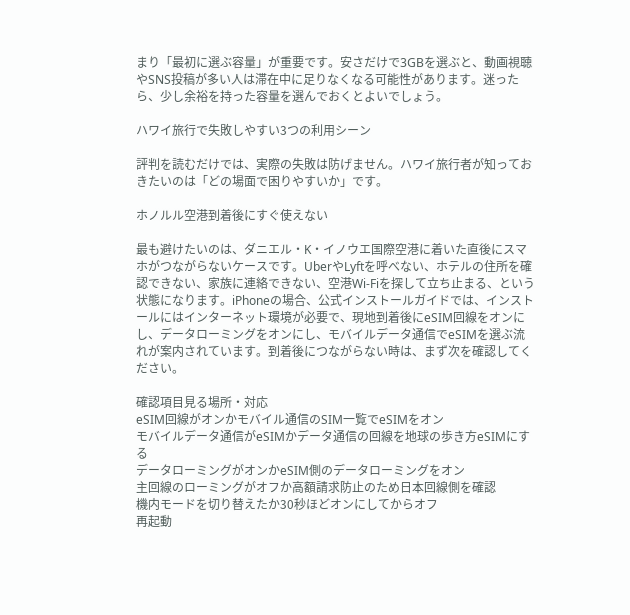まり「最初に選ぶ容量」が重要です。安さだけで3GBを選ぶと、動画視聴やSNS投稿が多い人は滞在中に足りなくなる可能性があります。迷ったら、少し余裕を持った容量を選んでおくとよいでしょう。

ハワイ旅行で失敗しやすい3つの利用シーン

評判を読むだけでは、実際の失敗は防げません。ハワイ旅行者が知っておきたいのは「どの場面で困りやすいか」です。

ホノルル空港到着後にすぐ使えない

最も避けたいのは、ダニエル・K・イノウエ国際空港に着いた直後にスマホがつながらないケースです。UberやLyftを呼べない、ホテルの住所を確認できない、家族に連絡できない、空港Wi-Fiを探して立ち止まる、という状態になります。iPhoneの場合、公式インストールガイドでは、インストールにはインターネット環境が必要で、現地到着後にeSIM回線をオンにし、データローミングをオンにし、モバイルデータ通信でeSIMを選ぶ流れが案内されています。到着後につながらない時は、まず次を確認してください。

確認項目見る場所・対応
eSIM回線がオンかモバイル通信のSIM一覧でeSIMをオン
モバイルデータ通信がeSIMかデータ通信の回線を地球の歩き方eSIMにする
データローミングがオンかeSIM側のデータローミングをオン
主回線のローミングがオフか高額請求防止のため日本回線側を確認
機内モードを切り替えたか30秒ほどオンにしてからオフ
再起動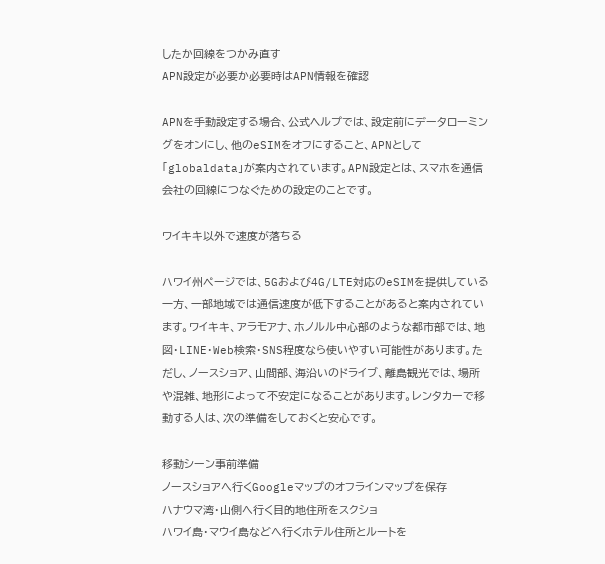したか回線をつかみ直す
APN設定が必要か必要時はAPN情報を確認

APNを手動設定する場合、公式ヘルプでは、設定前にデータローミングをオンにし、他のeSIMをオフにすること、APNとして「globaldata」が案内されています。APN設定とは、スマホを通信会社の回線につなぐための設定のことです。

ワイキキ以外で速度が落ちる

ハワイ州ページでは、5Gおよび4G/LTE対応のeSIMを提供している一方、一部地域では通信速度が低下することがあると案内されています。ワイキキ、アラモアナ、ホノルル中心部のような都市部では、地図・LINE・Web検索・SNS程度なら使いやすい可能性があります。ただし、ノースショア、山間部、海沿いのドライブ、離島観光では、場所や混雑、地形によって不安定になることがあります。レンタカーで移動する人は、次の準備をしておくと安心です。

移動シーン事前準備
ノースショアへ行くGoogleマップのオフラインマップを保存
ハナウマ湾・山側へ行く目的地住所をスクショ
ハワイ島・マウイ島などへ行くホテル住所とルートを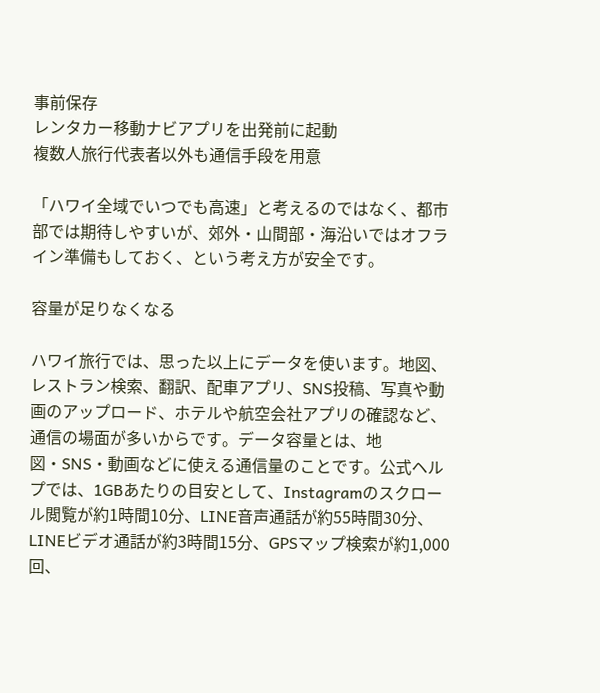事前保存
レンタカー移動ナビアプリを出発前に起動
複数人旅行代表者以外も通信手段を用意

「ハワイ全域でいつでも高速」と考えるのではなく、都市部では期待しやすいが、郊外・山間部・海沿いではオフライン準備もしておく、という考え方が安全です。

容量が足りなくなる

ハワイ旅行では、思った以上にデータを使います。地図、レストラン検索、翻訳、配車アプリ、SNS投稿、写真や動画のアップロード、ホテルや航空会社アプリの確認など、通信の場面が多いからです。データ容量とは、地図・SNS・動画などに使える通信量のことです。公式ヘルプでは、1GBあたりの目安として、Instagramのスクロール閲覧が約1時間10分、LINE音声通話が約55時間30分、LINEビデオ通話が約3時間15分、GPSマップ検索が約1,000回、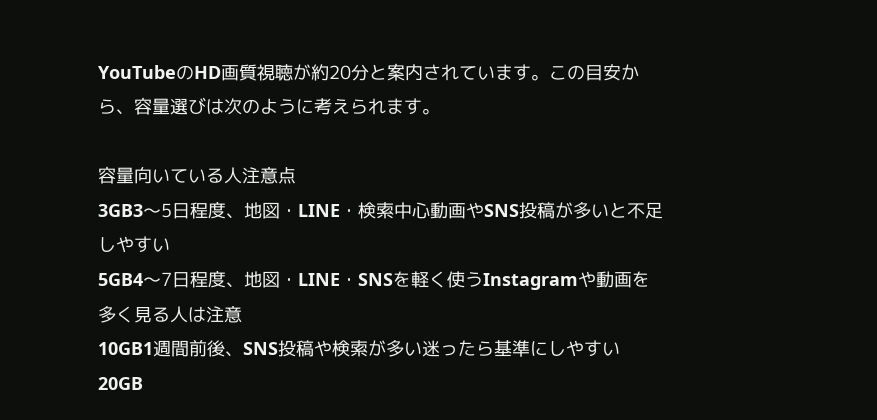YouTubeのHD画質視聴が約20分と案内されています。この目安から、容量選びは次のように考えられます。

容量向いている人注意点
3GB3〜5日程度、地図・LINE・検索中心動画やSNS投稿が多いと不足しやすい
5GB4〜7日程度、地図・LINE・SNSを軽く使うInstagramや動画を多く見る人は注意
10GB1週間前後、SNS投稿や検索が多い迷ったら基準にしやすい
20GB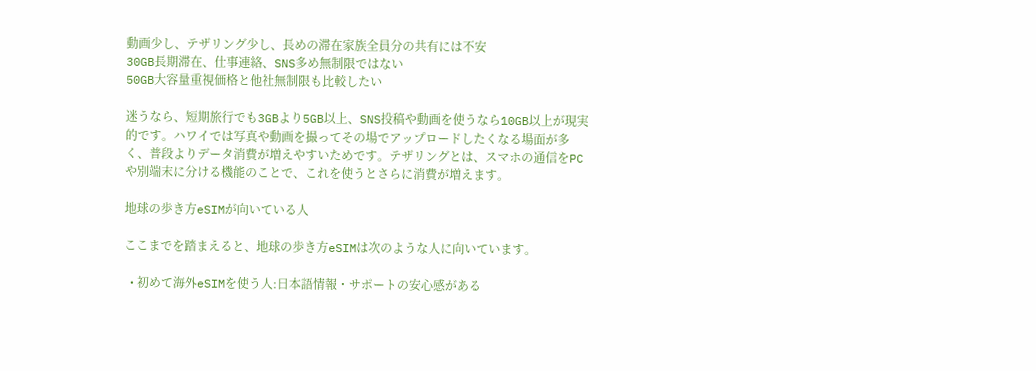動画少し、テザリング少し、長めの滞在家族全員分の共有には不安
30GB長期滞在、仕事連絡、SNS多め無制限ではない
50GB大容量重視価格と他社無制限も比較したい

迷うなら、短期旅行でも3GBより5GB以上、SNS投稿や動画を使うなら10GB以上が現実的です。ハワイでは写真や動画を撮ってその場でアップロードしたくなる場面が多く、普段よりデータ消費が増えやすいためです。テザリングとは、スマホの通信をPCや別端末に分ける機能のことで、これを使うとさらに消費が増えます。

地球の歩き方eSIMが向いている人

ここまでを踏まえると、地球の歩き方eSIMは次のような人に向いています。

  • 初めて海外eSIMを使う人:日本語情報・サポートの安心感がある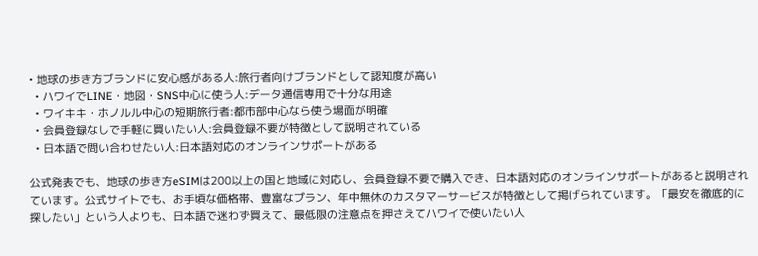• 地球の歩き方ブランドに安心感がある人:旅行者向けブランドとして認知度が高い
  • ハワイでLINE・地図・SNS中心に使う人:データ通信専用で十分な用途
  • ワイキキ・ホノルル中心の短期旅行者:都市部中心なら使う場面が明確
  • 会員登録なしで手軽に買いたい人:会員登録不要が特徴として説明されている
  • 日本語で問い合わせたい人:日本語対応のオンラインサポートがある

公式発表でも、地球の歩き方eSIMは200以上の国と地域に対応し、会員登録不要で購入でき、日本語対応のオンラインサポートがあると説明されています。公式サイトでも、お手頃な価格帯、豊富なプラン、年中無休のカスタマーサービスが特徴として掲げられています。「最安を徹底的に探したい」という人よりも、日本語で迷わず買えて、最低限の注意点を押さえてハワイで使いたい人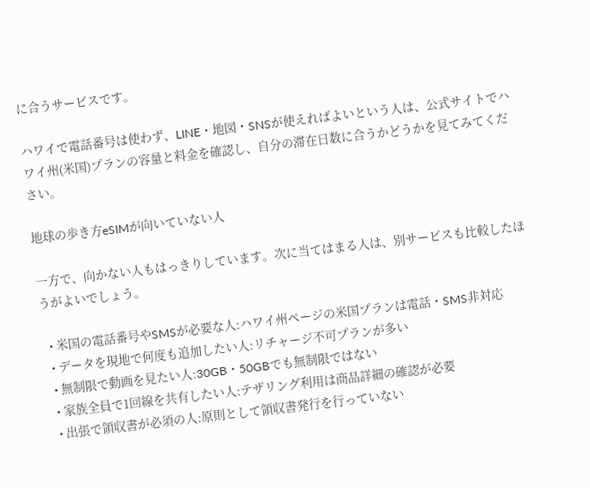に合うサービスです。

ハワイで電話番号は使わず、LINE・地図・SNSが使えればよいという人は、公式サイトでハワイ州(米国)プランの容量と料金を確認し、自分の滞在日数に合うかどうかを見てみてください。

地球の歩き方eSIMが向いていない人

一方で、向かない人もはっきりしています。次に当てはまる人は、別サービスも比較したほうがよいでしょう。

  • 米国の電話番号やSMSが必要な人:ハワイ州ページの米国プランは電話・SMS非対応
  • データを現地で何度も追加したい人:リチャージ不可プランが多い
  • 無制限で動画を見たい人:30GB・50GBでも無制限ではない
  • 家族全員で1回線を共有したい人:テザリング利用は商品詳細の確認が必要
  • 出張で領収書が必須の人:原則として領収書発行を行っていない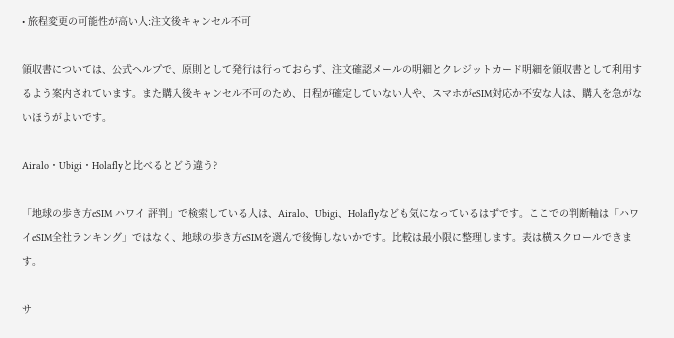• 旅程変更の可能性が高い人:注文後キャンセル不可

領収書については、公式ヘルプで、原則として発行は行っておらず、注文確認メールの明細とクレジットカード明細を領収書として利用するよう案内されています。また購入後キャンセル不可のため、日程が確定していない人や、スマホがeSIM対応か不安な人は、購入を急がないほうがよいです。

Airalo・Ubigi・Holaflyと比べるとどう違う?

「地球の歩き方eSIM ハワイ 評判」で検索している人は、Airalo、Ubigi、Holaflyなども気になっているはずです。ここでの判断軸は「ハワイeSIM全社ランキング」ではなく、地球の歩き方eSIMを選んで後悔しないかです。比較は最小限に整理します。表は横スクロールできます。

サ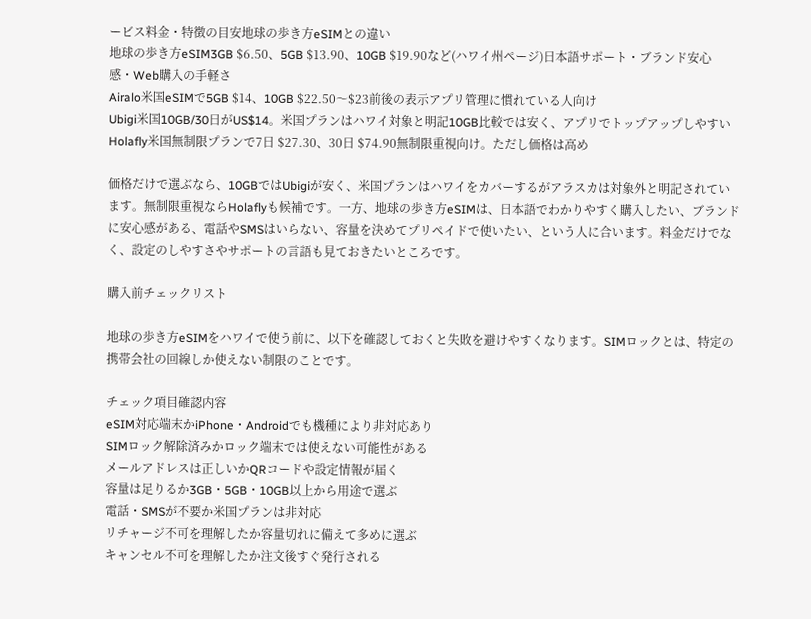ービス料金・特徴の目安地球の歩き方eSIMとの違い
地球の歩き方eSIM3GB $6.50、5GB $13.90、10GB $19.90など(ハワイ州ページ)日本語サポート・ブランド安心感・Web購入の手軽さ
Airalo米国eSIMで5GB $14、10GB $22.50〜$23前後の表示アプリ管理に慣れている人向け
Ubigi米国10GB/30日がUS$14。米国プランはハワイ対象と明記10GB比較では安く、アプリでトップアップしやすい
Holafly米国無制限プランで7日 $27.30、30日 $74.90無制限重視向け。ただし価格は高め

価格だけで選ぶなら、10GBではUbigiが安く、米国プランはハワイをカバーするがアラスカは対象外と明記されています。無制限重視ならHolaflyも候補です。一方、地球の歩き方eSIMは、日本語でわかりやすく購入したい、ブランドに安心感がある、電話やSMSはいらない、容量を決めてプリペイドで使いたい、という人に合います。料金だけでなく、設定のしやすさやサポートの言語も見ておきたいところです。

購入前チェックリスト

地球の歩き方eSIMをハワイで使う前に、以下を確認しておくと失敗を避けやすくなります。SIMロックとは、特定の携帯会社の回線しか使えない制限のことです。

チェック項目確認内容
eSIM対応端末かiPhone・Androidでも機種により非対応あり
SIMロック解除済みかロック端末では使えない可能性がある
メールアドレスは正しいかQRコードや設定情報が届く
容量は足りるか3GB・5GB・10GB以上から用途で選ぶ
電話・SMSが不要か米国プランは非対応
リチャージ不可を理解したか容量切れに備えて多めに選ぶ
キャンセル不可を理解したか注文後すぐ発行される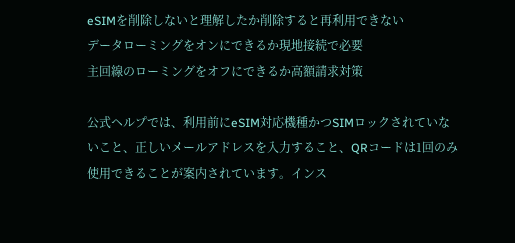eSIMを削除しないと理解したか削除すると再利用できない
データローミングをオンにできるか現地接続で必要
主回線のローミングをオフにできるか高額請求対策

公式ヘルプでは、利用前にeSIM対応機種かつSIMロックされていないこと、正しいメールアドレスを入力すること、QRコードは1回のみ使用できることが案内されています。インス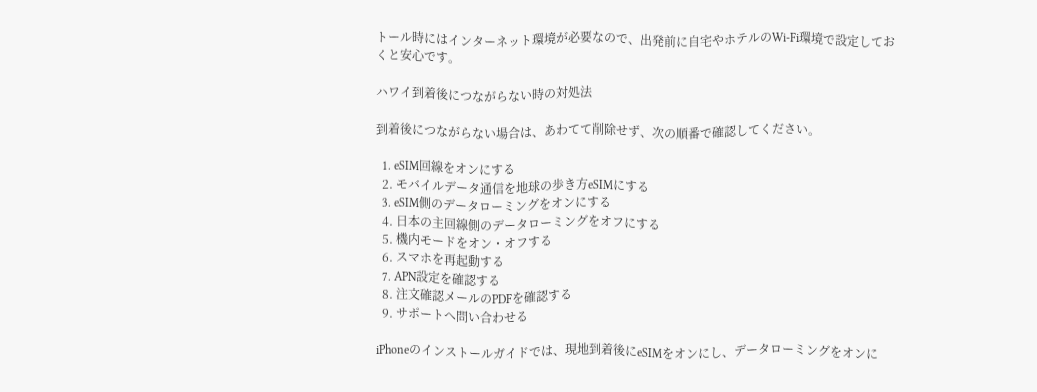トール時にはインターネット環境が必要なので、出発前に自宅やホテルのWi-Fi環境で設定しておくと安心です。

ハワイ到着後につながらない時の対処法

到着後につながらない場合は、あわてて削除せず、次の順番で確認してください。

  1. eSIM回線をオンにする
  2. モバイルデータ通信を地球の歩き方eSIMにする
  3. eSIM側のデータローミングをオンにする
  4. 日本の主回線側のデータローミングをオフにする
  5. 機内モードをオン・オフする
  6. スマホを再起動する
  7. APN設定を確認する
  8. 注文確認メールのPDFを確認する
  9. サポートへ問い合わせる

iPhoneのインストールガイドでは、現地到着後にeSIMをオンにし、データローミングをオンに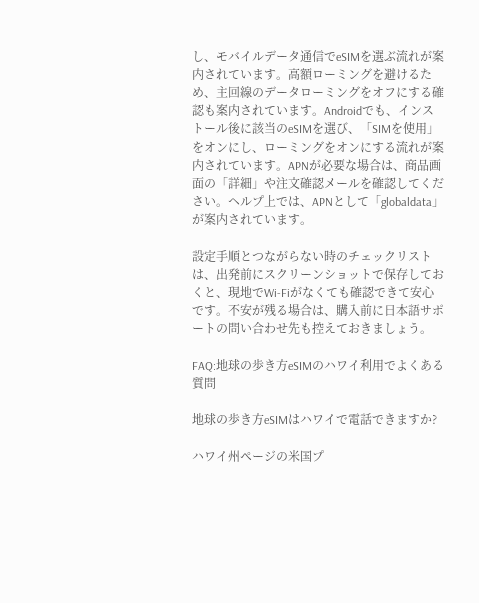し、モバイルデータ通信でeSIMを選ぶ流れが案内されています。高額ローミングを避けるため、主回線のデータローミングをオフにする確認も案内されています。Androidでも、インストール後に該当のeSIMを選び、「SIMを使用」をオンにし、ローミングをオンにする流れが案内されています。APNが必要な場合は、商品画面の「詳細」や注文確認メールを確認してください。ヘルプ上では、APNとして「globaldata」が案内されています。

設定手順とつながらない時のチェックリストは、出発前にスクリーンショットで保存しておくと、現地でWi-Fiがなくても確認できて安心です。不安が残る場合は、購入前に日本語サポートの問い合わせ先も控えておきましょう。

FAQ:地球の歩き方eSIMのハワイ利用でよくある質問

地球の歩き方eSIMはハワイで電話できますか?

ハワイ州ページの米国プ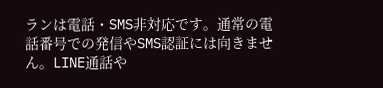ランは電話・SMS非対応です。通常の電話番号での発信やSMS認証には向きません。LINE通話や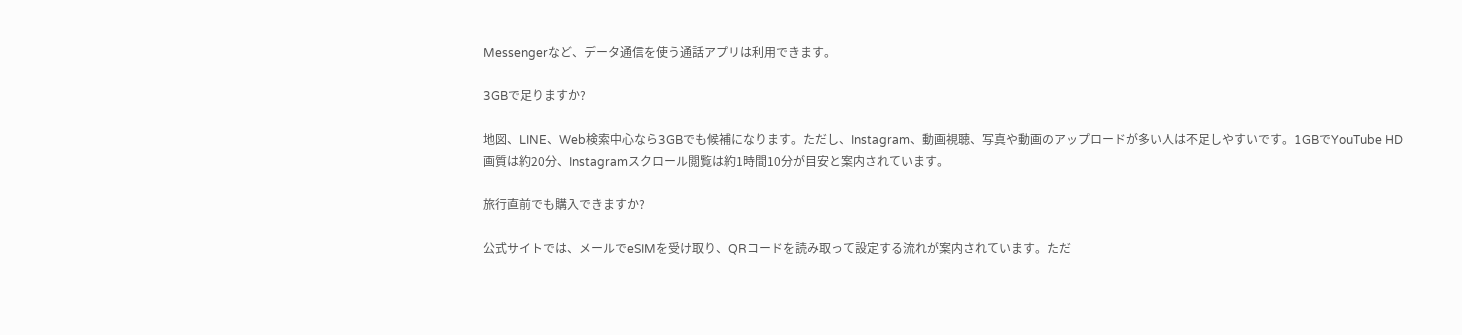Messengerなど、データ通信を使う通話アプリは利用できます。

3GBで足りますか?

地図、LINE、Web検索中心なら3GBでも候補になります。ただし、Instagram、動画視聴、写真や動画のアップロードが多い人は不足しやすいです。1GBでYouTube HD画質は約20分、Instagramスクロール閲覧は約1時間10分が目安と案内されています。

旅行直前でも購入できますか?

公式サイトでは、メールでeSIMを受け取り、QRコードを読み取って設定する流れが案内されています。ただ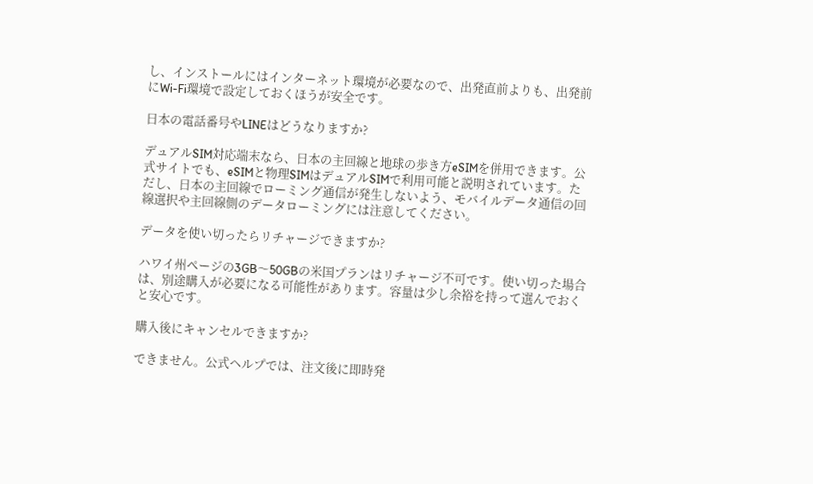し、インストールにはインターネット環境が必要なので、出発直前よりも、出発前にWi-Fi環境で設定しておくほうが安全です。

日本の電話番号やLINEはどうなりますか?

デュアルSIM対応端末なら、日本の主回線と地球の歩き方eSIMを併用できます。公式サイトでも、eSIMと物理SIMはデュアルSIMで利用可能と説明されています。ただし、日本の主回線でローミング通信が発生しないよう、モバイルデータ通信の回線選択や主回線側のデータローミングには注意してください。

データを使い切ったらリチャージできますか?

ハワイ州ページの3GB〜50GBの米国プランはリチャージ不可です。使い切った場合は、別途購入が必要になる可能性があります。容量は少し余裕を持って選んでおくと安心です。

購入後にキャンセルできますか?

できません。公式ヘルプでは、注文後に即時発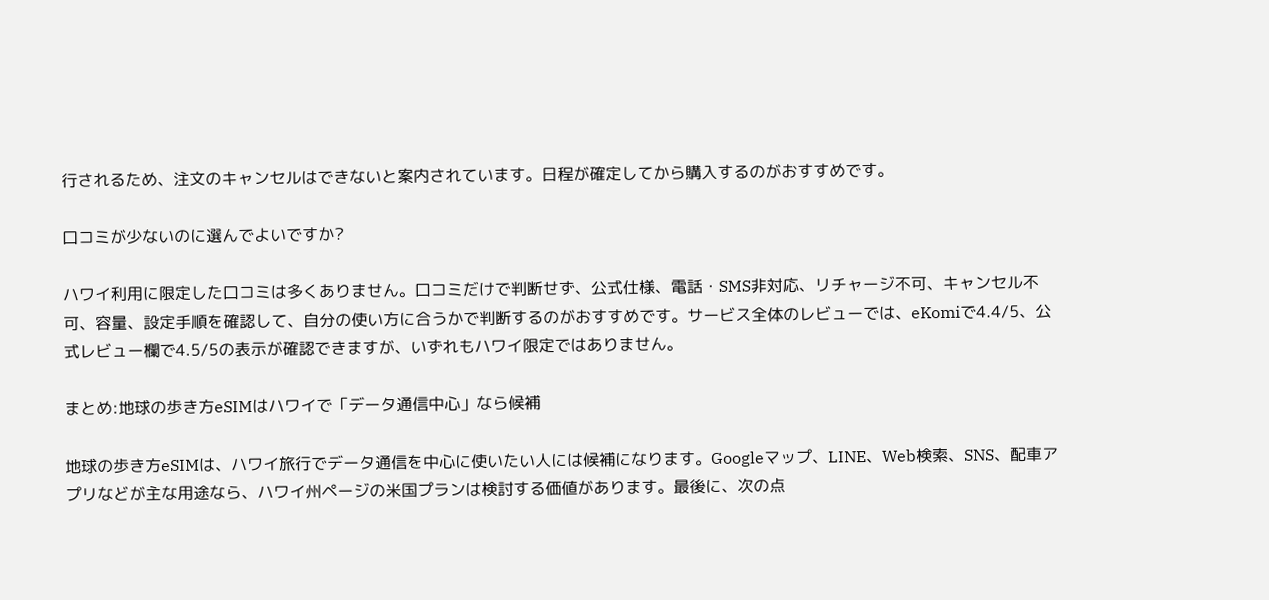行されるため、注文のキャンセルはできないと案内されています。日程が確定してから購入するのがおすすめです。

口コミが少ないのに選んでよいですか?

ハワイ利用に限定した口コミは多くありません。口コミだけで判断せず、公式仕様、電話・SMS非対応、リチャージ不可、キャンセル不可、容量、設定手順を確認して、自分の使い方に合うかで判断するのがおすすめです。サービス全体のレビューでは、eKomiで4.4/5、公式レビュー欄で4.5/5の表示が確認できますが、いずれもハワイ限定ではありません。

まとめ:地球の歩き方eSIMはハワイで「データ通信中心」なら候補

地球の歩き方eSIMは、ハワイ旅行でデータ通信を中心に使いたい人には候補になります。Googleマップ、LINE、Web検索、SNS、配車アプリなどが主な用途なら、ハワイ州ページの米国プランは検討する価値があります。最後に、次の点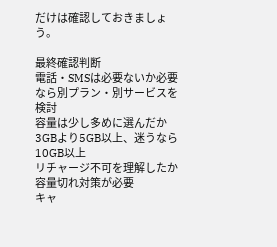だけは確認しておきましょう。

最終確認判断
電話・SMSは必要ないか必要なら別プラン・別サービスを検討
容量は少し多めに選んだか3GBより5GB以上、迷うなら10GB以上
リチャージ不可を理解したか容量切れ対策が必要
キャ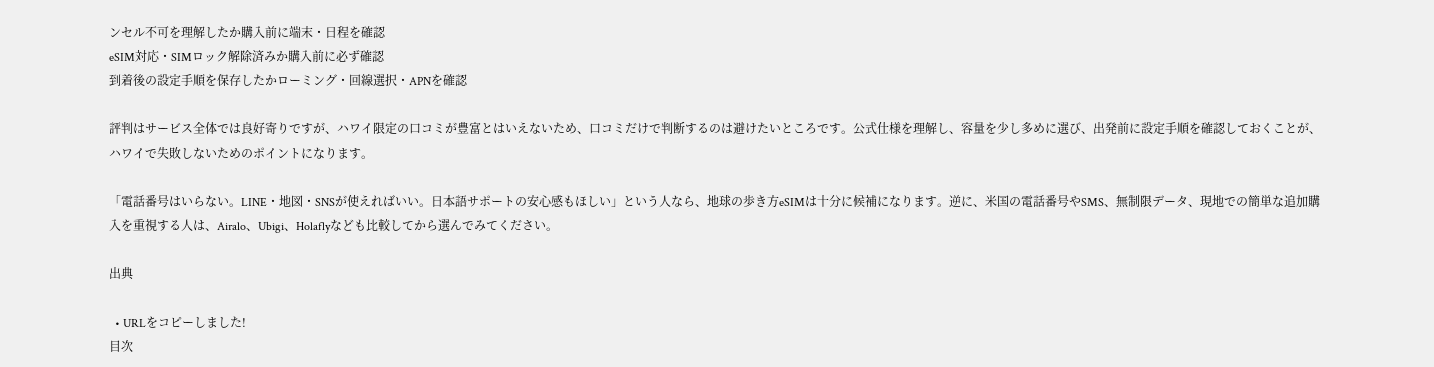ンセル不可を理解したか購入前に端末・日程を確認
eSIM対応・SIMロック解除済みか購入前に必ず確認
到着後の設定手順を保存したかローミング・回線選択・APNを確認

評判はサービス全体では良好寄りですが、ハワイ限定の口コミが豊富とはいえないため、口コミだけで判断するのは避けたいところです。公式仕様を理解し、容量を少し多めに選び、出発前に設定手順を確認しておくことが、ハワイで失敗しないためのポイントになります。

「電話番号はいらない。LINE・地図・SNSが使えればいい。日本語サポートの安心感もほしい」という人なら、地球の歩き方eSIMは十分に候補になります。逆に、米国の電話番号やSMS、無制限データ、現地での簡単な追加購入を重視する人は、Airalo、Ubigi、Holaflyなども比較してから選んでみてください。

出典

  • URLをコピーしました!
目次